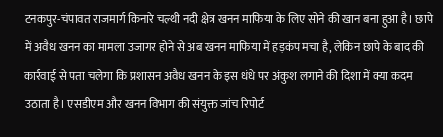टनकपुर-चंपावत राजमार्ग किनारे चल्थी नदी क्षेत्र खनन माफिया के लिए सोने की खान बना हुआ है। छापे में अवैध खनन का मामला उजागर होने से अब खनन माफिया में हड़कंप मचा है, लेकिन छापे के बाद की कार्रवाई से पता चलेगा कि प्रशासन अवैध खनन के इस धंधे पर अंकुश लगाने की दिशा में क्या कदम उठाता है। एसडीएम और खनन विभाग की संयुक्त जांच रिपोर्ट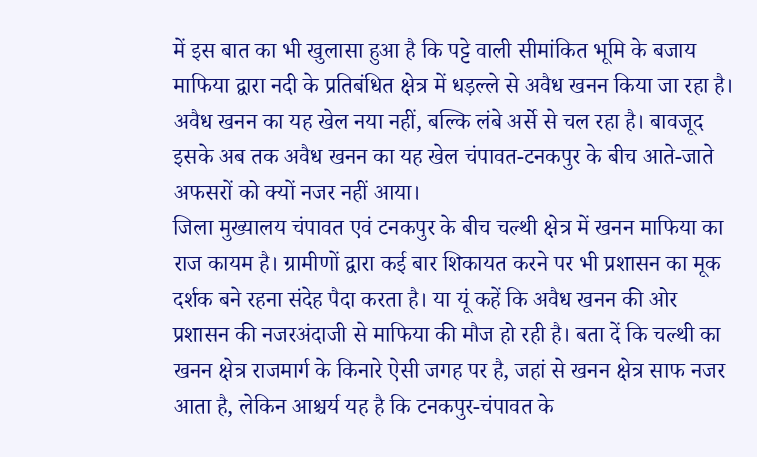में इस बात का भी खुलासा हुआ है कि पट्टे वाली सीमांकित भूमि के बजाय माफिया द्वारा नदी के प्रतिबंधित क्षेत्र में धड़ल्ले से अवैध खनन किया जा रहा है। अवैध खनन का यह खेल नया नहीं, बल्कि लंबे अर्से से चल रहा है। बावजूद इसके अब तक अवैध खनन का यह खेल चंपावत-टनकपुर के बीच आते-जाते अफसरों को क्यों नजर नहीं आया।
जिला मुख्यालय चंपावत एवं टनकपुर के बीच चल्थी क्षेत्र में खनन माफिया का राज कायम है। ग्रामीणों द्वारा कई बार शिकायत करने पर भी प्रशासन का मूक दर्शक बने रहना संदेह पैदा करता है। या यूं कहें कि अवैध खनन की ओर प्रशासन की नजरअंदाजी से माफिया की मौज हो रही है। बता दें कि चल्थी का खनन क्षेत्र राजमार्ग के किनारे ऐसी जगह पर है, जहां से खनन क्षेत्र साफ नजर आता है, लेकिन आश्चर्य यह है कि टनकपुर-चंपावत के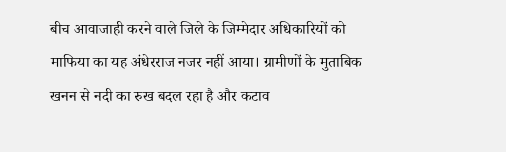बीच आवाजाही करने वाले जिले के जिम्मेदार अधिकारियों को माफिया का यह अंधेरराज नजर नहीं आया। ग्रामीणों के मुताबिक खनन से नदी का रुख बदल रहा है और कटाव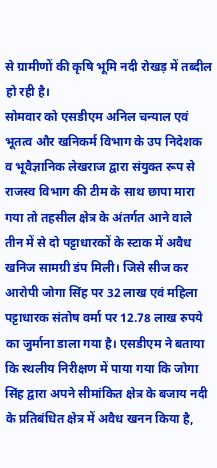से ग्रामीणों की कृषि भूमि नदी रोखड़ में तब्दील हो रही है।
सोमवार को एसडीएम अनिल चन्याल एवं भूतत्व और खनिकर्म विभाग के उप निदेशक व भूवैज्ञानिक लेखराज द्वारा संयुक्त रूप से राजस्व विभाग की टीम के साथ छापा मारा गया तो तहसील क्षेत्र के अंतर्गत आने वाले तीन में से दो पट्टाधारकों के स्टाक में अवैध खनिज सामग्री डंप मिली। जिसे सीज कर आरोपी जोगा सिंह पर 32 लाख एवं महिला पट्टाधारक संतोष वर्मा पर 12.78 लाख रुपये का जुर्माना डाला गया है। एसडीएम ने बताया कि स्थलीय निरीक्षण में पाया गया कि जोगा सिंह द्वारा अपने सीमांकित क्षेत्र के बजाय नदी के प्रतिबंधित क्षेत्र में अवैध खनन किया है,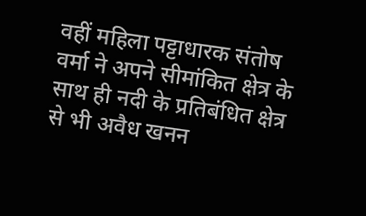वहीं महिला पट्टाधारक संतोष वर्मा ने अपने सीमांकित क्षेत्र के साथ ही नदी के प्रतिबंधित क्षेत्र से भी अवैध खनन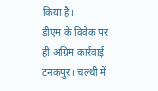किया है।
डीएम के विवेक पर ही अग्रिम कार्रवाई
टनकपुर। चल्थी में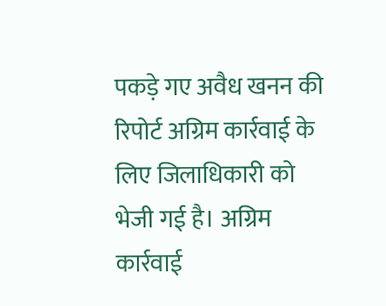पकड़े गए अवैध खनन की रिपोर्ट अग्रिम कार्रवाई के लिए जिलाधिकारी को भेजी गई है। अग्रिम कार्रवाई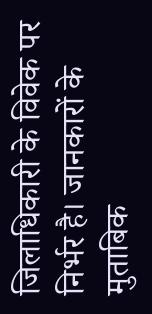जिलाधिकारी के विवेक पर निर्भर है। जानकारों के मुताबिक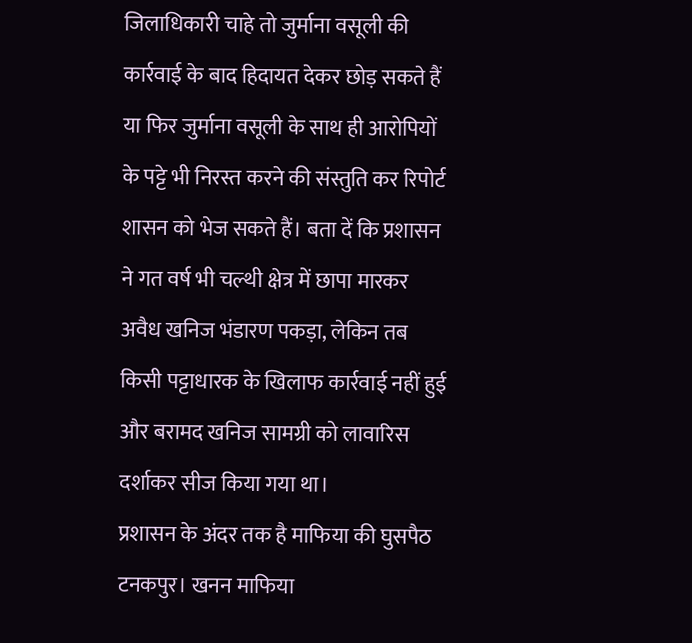जिलाधिकारी चाहे तो जुर्माना वसूली की कार्रवाई के बाद हिदायत देकर छोड़ सकते हैं या फिर जुर्माना वसूली के साथ ही आरोपियों के पट्टे भी निरस्त करने की संस्तुति कर रिपोर्ट शासन को भेज सकते हैं। बता दें कि प्रशासन ने गत वर्ष भी चल्थी क्षेत्र में छापा मारकर अवैध खनिज भंडारण पकड़ा, लेकिन तब किसी पट्टाधारक के खिलाफ कार्रवाई नहीं हुई और बरामद खनिज सामग्री को लावारिस दर्शाकर सीज किया गया था।
प्रशासन के अंदर तक है माफिया की घुसपैठ
टनकपुर। खनन माफिया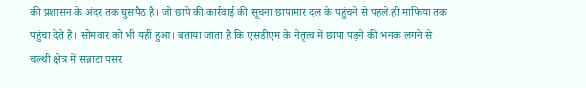की प्रशासन के अंदर तक घुसपैठ है। जो छापे की कार्रवाई की सूचना छापामार दल के पहुंचने से पहले ही माफिया तक पहुंचा देते हैं। सोमवार को भी यहीं हुआ। बताया जाता है कि एसडीएम के नेतृत्व में छापा पड़ने की भनक लगने से चल्थी क्षेत्र में सन्नाटा पसर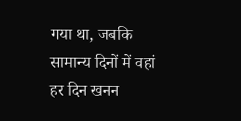गया था, जबकि सामान्य दिनों में वहां हर दिन खनन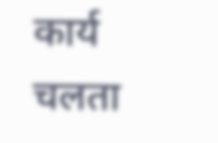कार्य चलता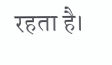रहता है।